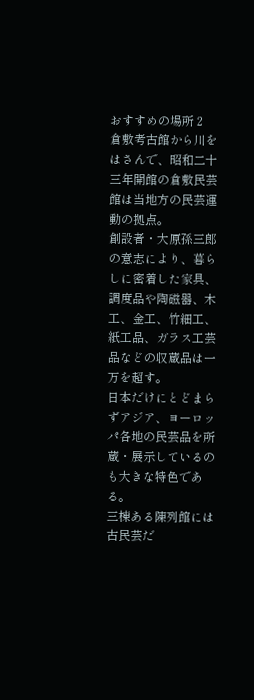おすすめの場所 2
倉敷考古館から川をはさんで、昭和二十三年開館の倉敷民芸館は当地方の民芸運動の拠点。
創設者・大原孫三郎の意志により、暮らしに密着した家具、調度品や陶磁器、木工、金工、竹細工、紙工品、ガラス工芸品などの収蔵品は一万を超す。
日本だけにとどまらずアジア、ヨーロッパ各地の民芸品を所蔵・展示しているのも大きな特色である。
三棟ある陳列館には古民芸だ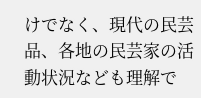けでなく、現代の民芸品、各地の民芸家の活動状況なども理解で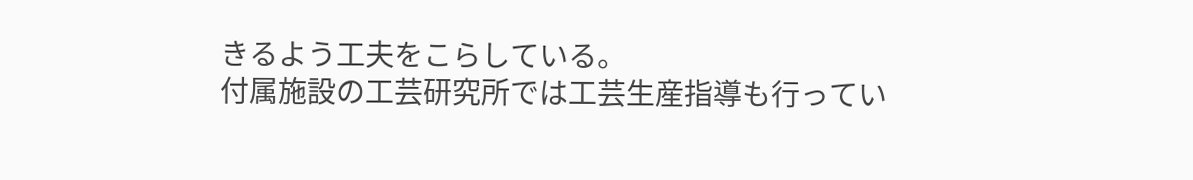きるよう工夫をこらしている。
付属施設の工芸研究所では工芸生産指導も行ってい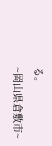る。
~岡山県倉敷市~